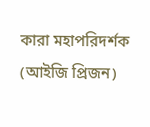কারা মহাপরিদর্শক (আইজি প্রিজন)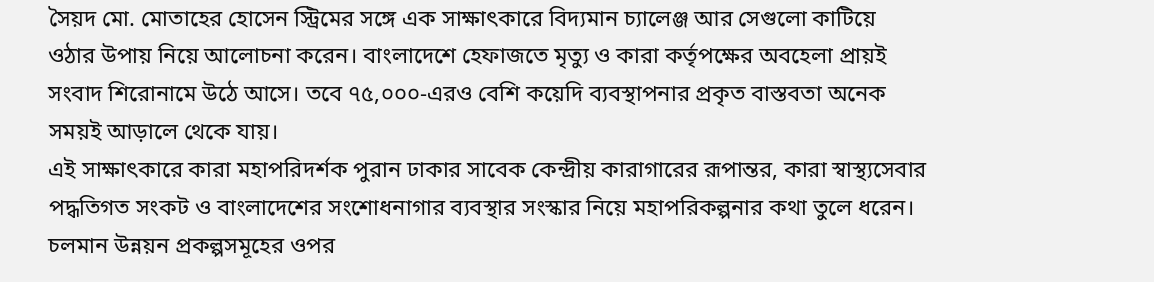সৈয়দ মো. মোতাহের হোসেন স্ট্রিমের সঙ্গে এক সাক্ষাৎকারে বিদ্যমান চ্যালেঞ্জ আর সেগুলো কাটিয়ে ওঠার উপায় নিয়ে আলোচনা করেন। বাংলাদেশে হেফাজতে মৃত্যু ও কারা কর্তৃপক্ষের অবহেলা প্রায়ই সংবাদ শিরোনামে উঠে আসে। তবে ৭৫,০০০-এরও বেশি কয়েদি ব্যবস্থাপনার প্রকৃত বাস্তবতা অনেক সময়ই আড়ালে থেকে যায়।
এই সাক্ষাৎকারে কারা মহাপরিদর্শক পুরান ঢাকার সাবেক কেন্দ্রীয় কারাগারের রূপান্তর, কারা স্বাস্থ্যসেবার পদ্ধতিগত সংকট ও বাংলাদেশের সংশোধনাগার ব্যবস্থার সংস্কার নিয়ে মহাপরিকল্পনার কথা তুলে ধরেন। চলমান উন্নয়ন প্রকল্পসমূহের ওপর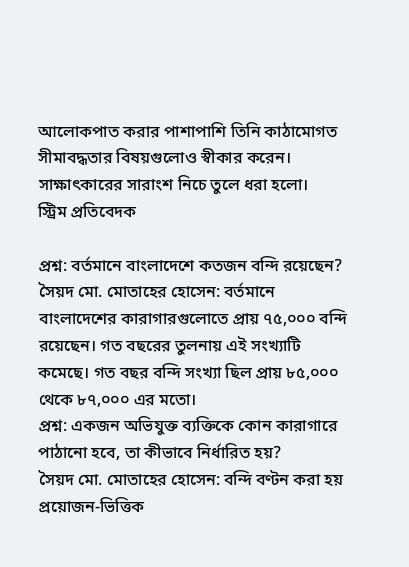আলোকপাত করার পাশাপাশি তিনি কাঠামোগত সীমাবদ্ধতার বিষয়গুলোও স্বীকার করেন। সাক্ষাৎকারের সারাংশ নিচে তুলে ধরা হলো।
স্ট্রিম প্রতিবেদক

প্রশ্ন: বর্তমানে বাংলাদেশে কতজন বন্দি রয়েছেন?
সৈয়দ মো. মোতাহের হোসেন: বর্তমানে বাংলাদেশের কারাগারগুলোতে প্রায় ৭৫,০০০ বন্দি রয়েছেন। গত বছরের তুলনায় এই সংখ্যাটি কমেছে। গত বছর বন্দি সংখ্যা ছিল প্রায় ৮৫,০০০ থেকে ৮৭,০০০ এর মতো।
প্রশ্ন: একজন অভিযুক্ত ব্যক্তিকে কোন কারাগারে পাঠানো হবে, তা কীভাবে নির্ধারিত হয়?
সৈয়দ মো. মোতাহের হোসেন: বন্দি বণ্টন করা হয় প্রয়োজন-ভিত্তিক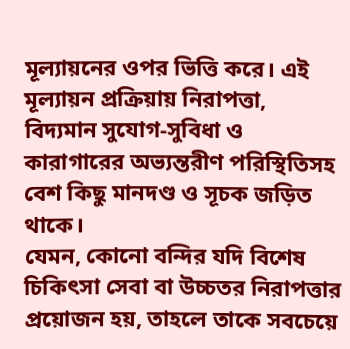মূল্যায়নের ওপর ভিত্তি করে। এই মূল্যায়ন প্রক্রিয়ায় নিরাপত্তা, বিদ্যমান সুযোগ-সুবিধা ও কারাগারের অভ্যন্তরীণ পরিস্থিতিসহ বেশ কিছু মানদণ্ড ও সূচক জড়িত থাকে।
যেমন, কোনো বন্দির যদি বিশেষ চিকিৎসা সেবা বা উচ্চতর নিরাপত্তার প্রয়োজন হয়, তাহলে তাকে সবচেয়ে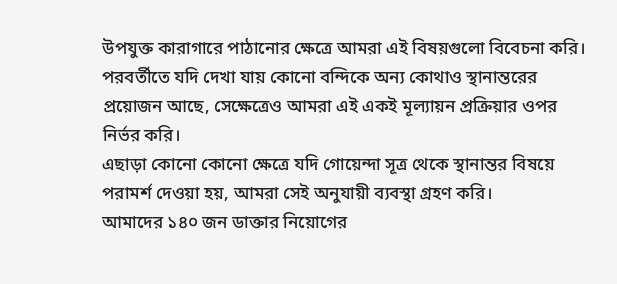উপযুক্ত কারাগারে পাঠানোর ক্ষেত্রে আমরা এই বিষয়গুলো বিবেচনা করি। পরবর্তীতে যদি দেখা যায় কোনো বন্দিকে অন্য কোথাও স্থানান্তরের প্রয়োজন আছে, সেক্ষেত্রেও আমরা এই একই মূল্যায়ন প্রক্রিয়ার ওপর নির্ভর করি।
এছাড়া কোনো কোনো ক্ষেত্রে যদি গোয়েন্দা সূত্র থেকে স্থানান্তর বিষয়ে পরামর্শ দেওয়া হয়, আমরা সেই অনুযায়ী ব্যবস্থা গ্রহণ করি।
আমাদের ১৪০ জন ডাক্তার নিয়োগের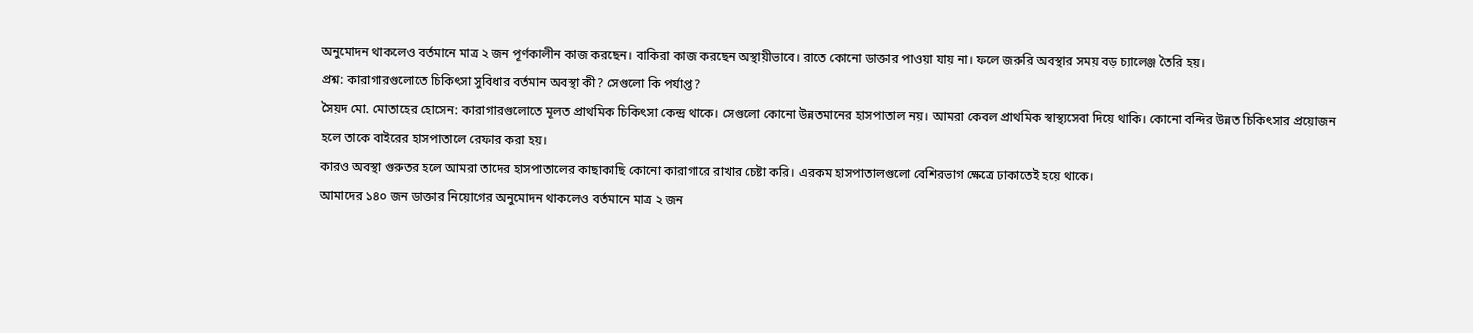অনুমোদন থাকলেও বর্তমানে মাত্র ২ জন পূর্ণকালীন কাজ করছেন। বাকিরা কাজ করছেন অস্থায়ীভাবে। রাতে কোনো ডাক্তার পাওয়া যায় না। ফলে জরুরি অবস্থার সময় বড় চ্যালেঞ্জ তৈরি হয়।
প্রশ্ন: কারাগারগুলোতে চিকিৎসা সুবিধার বর্তমান অবস্থা কী? সেগুলো কি পর্যাপ্ত?
সৈয়দ মো. মোতাহের হোসেন: কারাগারগুলোতে মূলত প্রাথমিক চিকিৎসা কেন্দ্র থাকে। সেগুলো কোনো উন্নতমানের হাসপাতাল নয়। আমরা কেবল প্রাথমিক স্বাস্থ্যসেবা দিয়ে থাকি। কোনো বন্দির উন্নত চিকিৎসার প্রয়োজন হলে তাকে বাইরের হাসপাতালে রেফার করা হয়।
কারও অবস্থা গুরুতর হলে আমরা তাদের হাসপাতালের কাছাকাছি কোনো কারাগারে রাখার চেষ্টা করি। এরকম হাসপাতালগুলো বেশিরভাগ ক্ষেত্রে ঢাকাতেই হয়ে থাকে।
আমাদের ১৪০ জন ডাক্তার নিয়োগের অনুমোদন থাকলেও বর্তমানে মাত্র ২ জন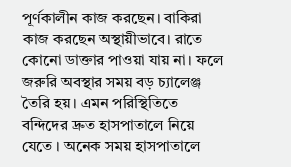পূর্ণকালীন কাজ করছেন। বাকিরা কাজ করছেন অস্থায়ীভাবে। রাতে কোনো ডাক্তার পাওয়া যায় না। ফলে জরুরি অবস্থার সময় বড় চ্যালেঞ্জ তৈরি হয়। এমন পরিস্থিতিতে বন্দিদের দ্রুত হাসপাতালে নিয়ে যেতে । অনেক সময় হাসপাতালে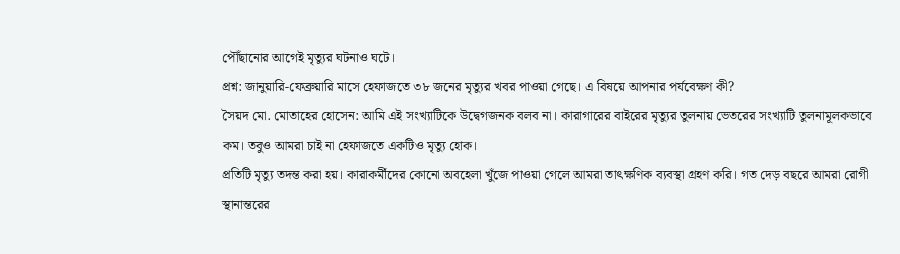পৌঁছানোর আগেই মৃত্যুর ঘটনাও ঘটে।
প্রশ্ন: জানুয়ারি-ফেব্রুয়ারি মাসে হেফাজতে ৩৮ জনের মৃত্যুর খবর পাওয়া গেছে। এ বিষয়ে আপনার পর্যবেক্ষণ কী?
সৈয়দ মো. মোতাহের হোসেন: আমি এই সংখ্যাটিকে উদ্বেগজনক বলব না। কারাগারের বাইরের মৃত্যুর তুলনায় ভেতরের সংখ্যাটি তুলনামূলকভাবে কম। তবুও আমরা চাই না হেফাজতে একটিও মৃত্যু হোক।
প্রতিটি মৃত্যু তদন্ত করা হয়। কারাকর্মীদের কোনো অবহেলা খুঁজে পাওয়া গেলে আমরা তাৎক্ষণিক ব্যবস্থা গ্রহণ করি। গত দেড় বছরে আমরা রোগী স্থানান্তরের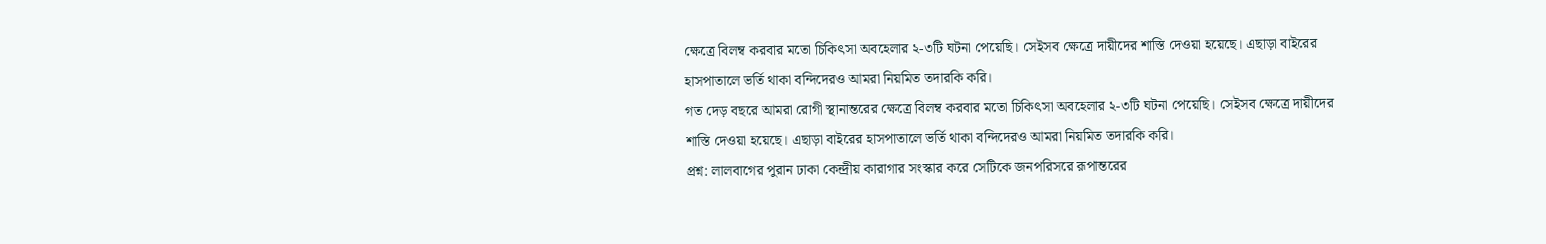ক্ষেত্রে বিলম্ব করবার মতো চিকিৎসা অবহেলার ২-৩টি ঘটনা পেয়েছি। সেইসব ক্ষেত্রে দায়ীদের শাস্তি দেওয়া হয়েছে। এছাড়া বাইরের হাসপাতালে ভর্তি থাকা বন্দিদেরও আমরা নিয়মিত তদারকি করি।
গত দেড় বছরে আমরা রোগী স্থানান্তরের ক্ষেত্রে বিলম্ব করবার মতো চিকিৎসা অবহেলার ২-৩টি ঘটনা পেয়েছি। সেইসব ক্ষেত্রে দায়ীদের শাস্তি দেওয়া হয়েছে। এছাড়া বাইরের হাসপাতালে ভর্তি থাকা বন্দিদেরও আমরা নিয়মিত তদারকি করি।
প্রশ্ন: লালবাগের পুরান ঢাকা কেন্দ্রীয় কারাগার সংস্কার করে সেটিকে জনপরিসরে রূপান্তরের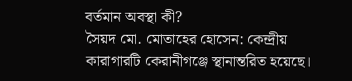বর্তমান অবস্থা কী?
সৈয়দ মো. মোতাহের হোসেন: কেন্দ্রীয় কারাগারটি কেরানীগঞ্জে স্থানান্তরিত হয়েছে।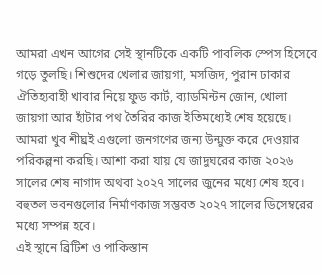আমরা এখন আগের সেই স্থানটিকে একটি পাবলিক স্পেস হিসেবে গড়ে তুলছি। শিশুদের খেলার জায়গা, মসজিদ, পুরান ঢাকার ঐতিহ্যবাহী খাবার নিয়ে ফুড কার্ট, ব্যাডমিন্টন জোন, খোলা জায়গা আর হাঁটার পথ তৈরির কাজ ইতিমধ্যেই শেষ হয়েছে।
আমরা খুব শীঘ্রই এগুলো জনগণের জন্য উন্মুক্ত করে দেওয়ার পরিকল্পনা করছি। আশা করা যায় যে জাদুঘরের কাজ ২০২৬ সালের শেষ নাগাদ অথবা ২০২৭ সালের জুনের মধ্যে শেষ হবে। বহুতল ভবনগুলোর নির্মাণকাজ সম্ভবত ২০২৭ সালের ডিসেম্বরের মধ্যে সম্পন্ন হবে।
এই স্থানে ব্রিটিশ ও পাকিস্তান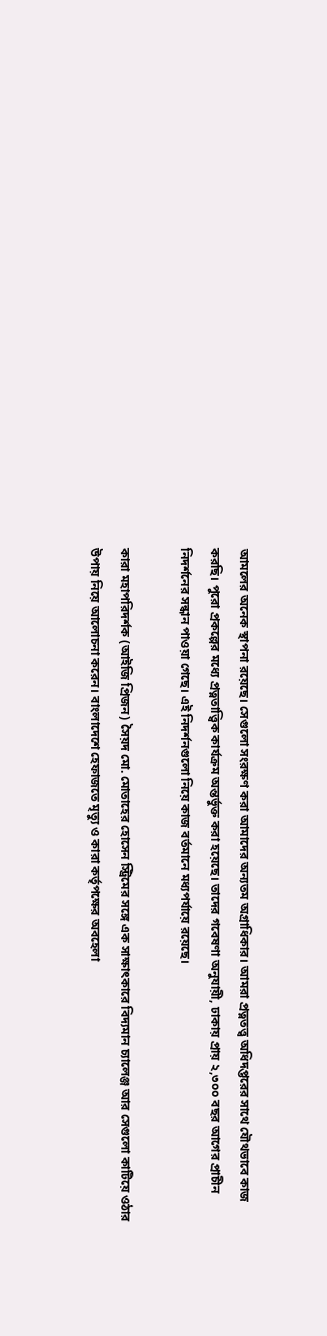আমলের অনেক স্থাপনা রয়েছে। সেগুলো সংরক্ষণ করা আমাদের অন্যতম অগ্রাধিকার। আমরা প্রত্নতত্ত্ব অধিদপ্তরের সাথে যৌথভাবে কাজ করছি। পুরো প্রকল্পের মধ্যে প্রত্নতাত্ত্বিক কার্যক্রম অন্তর্ভুক্ত করা হয়েছে। তাদের গবেষণা অনুযায়ী, ঢাকায় প্রায় ২,৩০০ বছর আগের প্রাচীন নিদর্শনের সন্ধান পাওয়া গেছে। এই নিদর্শনগুলো নিয়ে কাজ বর্তমানে মধ্যপর্যায়ে রয়েছে।

কারা মহাপরিদর্শক (আইজি প্রিজন) সৈয়দ মো. মোতাহের হোসেন স্ট্রিমের সঙ্গে এক সাক্ষাৎকারে বিদ্যমান চ্যালেঞ্জ আর সেগুলো কাটিয়ে ওঠার উপায় নিয়ে আলোচনা করেন। বাংলাদেশে হেফাজতে মৃত্যু ও কারা কর্তৃপক্ষের অবহেলা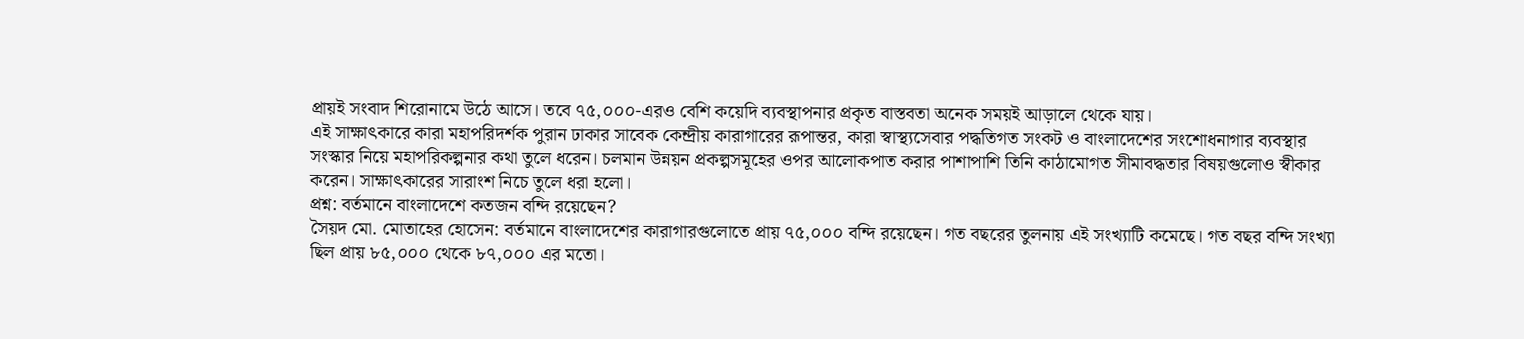প্রায়ই সংবাদ শিরোনামে উঠে আসে। তবে ৭৫,০০০-এরও বেশি কয়েদি ব্যবস্থাপনার প্রকৃত বাস্তবতা অনেক সময়ই আড়ালে থেকে যায়।
এই সাক্ষাৎকারে কারা মহাপরিদর্শক পুরান ঢাকার সাবেক কেন্দ্রীয় কারাগারের রূপান্তর, কারা স্বাস্থ্যসেবার পদ্ধতিগত সংকট ও বাংলাদেশের সংশোধনাগার ব্যবস্থার সংস্কার নিয়ে মহাপরিকল্পনার কথা তুলে ধরেন। চলমান উন্নয়ন প্রকল্পসমূহের ওপর আলোকপাত করার পাশাপাশি তিনি কাঠামোগত সীমাবদ্ধতার বিষয়গুলোও স্বীকার করেন। সাক্ষাৎকারের সারাংশ নিচে তুলে ধরা হলো।
প্রশ্ন: বর্তমানে বাংলাদেশে কতজন বন্দি রয়েছেন?
সৈয়দ মো. মোতাহের হোসেন: বর্তমানে বাংলাদেশের কারাগারগুলোতে প্রায় ৭৫,০০০ বন্দি রয়েছেন। গত বছরের তুলনায় এই সংখ্যাটি কমেছে। গত বছর বন্দি সংখ্যা ছিল প্রায় ৮৫,০০০ থেকে ৮৭,০০০ এর মতো।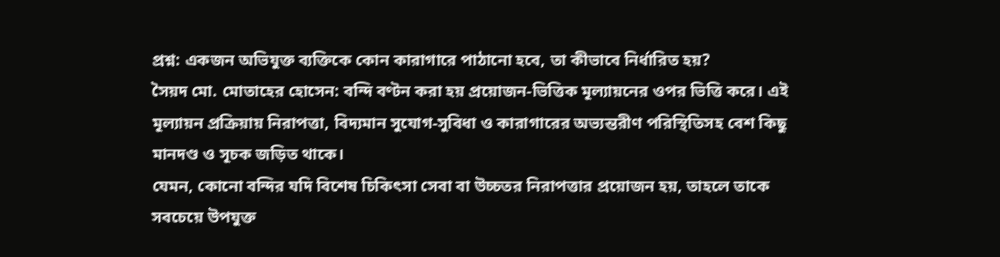প্রশ্ন: একজন অভিযুক্ত ব্যক্তিকে কোন কারাগারে পাঠানো হবে, তা কীভাবে নির্ধারিত হয়?
সৈয়দ মো. মোতাহের হোসেন: বন্দি বণ্টন করা হয় প্রয়োজন-ভিত্তিক মূল্যায়নের ওপর ভিত্তি করে। এই মূল্যায়ন প্রক্রিয়ায় নিরাপত্তা, বিদ্যমান সুযোগ-সুবিধা ও কারাগারের অভ্যন্তরীণ পরিস্থিতিসহ বেশ কিছু মানদণ্ড ও সূচক জড়িত থাকে।
যেমন, কোনো বন্দির যদি বিশেষ চিকিৎসা সেবা বা উচ্চতর নিরাপত্তার প্রয়োজন হয়, তাহলে তাকে সবচেয়ে উপযুক্ত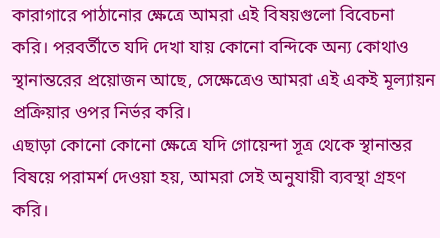কারাগারে পাঠানোর ক্ষেত্রে আমরা এই বিষয়গুলো বিবেচনা করি। পরবর্তীতে যদি দেখা যায় কোনো বন্দিকে অন্য কোথাও স্থানান্তরের প্রয়োজন আছে, সেক্ষেত্রেও আমরা এই একই মূল্যায়ন প্রক্রিয়ার ওপর নির্ভর করি।
এছাড়া কোনো কোনো ক্ষেত্রে যদি গোয়েন্দা সূত্র থেকে স্থানান্তর বিষয়ে পরামর্শ দেওয়া হয়, আমরা সেই অনুযায়ী ব্যবস্থা গ্রহণ করি।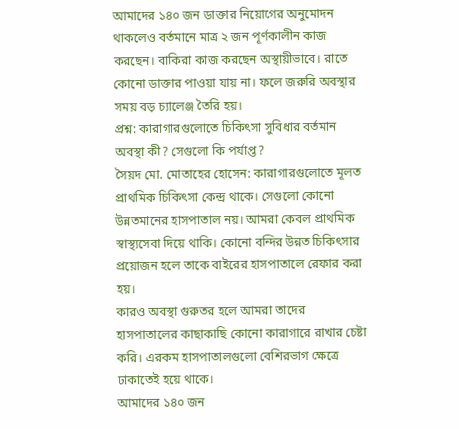আমাদের ১৪০ জন ডাক্তার নিয়োগের অনুমোদন থাকলেও বর্তমানে মাত্র ২ জন পূর্ণকালীন কাজ করছেন। বাকিরা কাজ করছেন অস্থায়ীভাবে। রাতে কোনো ডাক্তার পাওয়া যায় না। ফলে জরুরি অবস্থার সময় বড় চ্যালেঞ্জ তৈরি হয়।
প্রশ্ন: কারাগারগুলোতে চিকিৎসা সুবিধার বর্তমান অবস্থা কী? সেগুলো কি পর্যাপ্ত?
সৈয়দ মো. মোতাহের হোসেন: কারাগারগুলোতে মূলত প্রাথমিক চিকিৎসা কেন্দ্র থাকে। সেগুলো কোনো উন্নতমানের হাসপাতাল নয়। আমরা কেবল প্রাথমিক স্বাস্থ্যসেবা দিয়ে থাকি। কোনো বন্দির উন্নত চিকিৎসার প্রয়োজন হলে তাকে বাইরের হাসপাতালে রেফার করা হয়।
কারও অবস্থা গুরুতর হলে আমরা তাদের হাসপাতালের কাছাকাছি কোনো কারাগারে রাখার চেষ্টা করি। এরকম হাসপাতালগুলো বেশিরভাগ ক্ষেত্রে ঢাকাতেই হয়ে থাকে।
আমাদের ১৪০ জন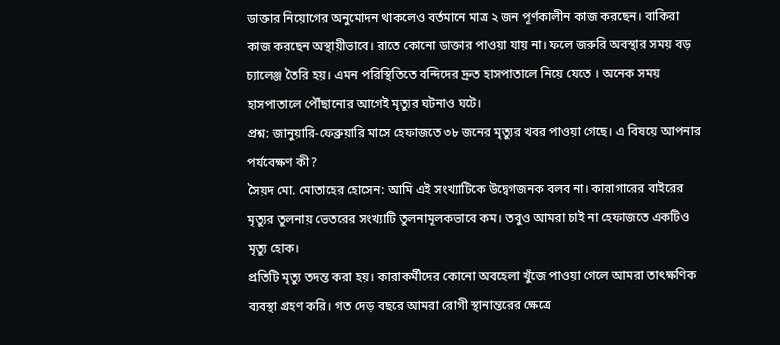ডাক্তার নিয়োগের অনুমোদন থাকলেও বর্তমানে মাত্র ২ জন পূর্ণকালীন কাজ করছেন। বাকিরা কাজ করছেন অস্থায়ীভাবে। রাতে কোনো ডাক্তার পাওয়া যায় না। ফলে জরুরি অবস্থার সময় বড় চ্যালেঞ্জ তৈরি হয়। এমন পরিস্থিতিতে বন্দিদের দ্রুত হাসপাতালে নিয়ে যেতে । অনেক সময় হাসপাতালে পৌঁছানোর আগেই মৃত্যুর ঘটনাও ঘটে।
প্রশ্ন: জানুয়ারি-ফেব্রুয়ারি মাসে হেফাজতে ৩৮ জনের মৃত্যুর খবর পাওয়া গেছে। এ বিষয়ে আপনার পর্যবেক্ষণ কী?
সৈয়দ মো. মোতাহের হোসেন: আমি এই সংখ্যাটিকে উদ্বেগজনক বলব না। কারাগারের বাইরের মৃত্যুর তুলনায় ভেতরের সংখ্যাটি তুলনামূলকভাবে কম। তবুও আমরা চাই না হেফাজতে একটিও মৃত্যু হোক।
প্রতিটি মৃত্যু তদন্ত করা হয়। কারাকর্মীদের কোনো অবহেলা খুঁজে পাওয়া গেলে আমরা তাৎক্ষণিক ব্যবস্থা গ্রহণ করি। গত দেড় বছরে আমরা রোগী স্থানান্তরের ক্ষেত্রে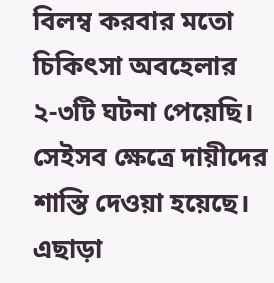বিলম্ব করবার মতো চিকিৎসা অবহেলার ২-৩টি ঘটনা পেয়েছি। সেইসব ক্ষেত্রে দায়ীদের শাস্তি দেওয়া হয়েছে। এছাড়া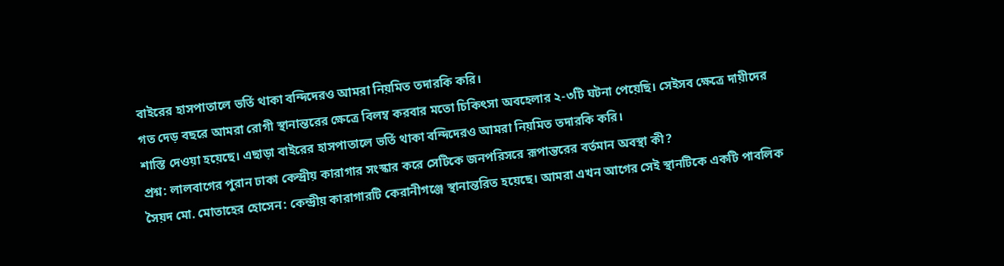বাইরের হাসপাতালে ভর্তি থাকা বন্দিদেরও আমরা নিয়মিত তদারকি করি।
গত দেড় বছরে আমরা রোগী স্থানান্তরের ক্ষেত্রে বিলম্ব করবার মতো চিকিৎসা অবহেলার ২-৩টি ঘটনা পেয়েছি। সেইসব ক্ষেত্রে দায়ীদের শাস্তি দেওয়া হয়েছে। এছাড়া বাইরের হাসপাতালে ভর্তি থাকা বন্দিদেরও আমরা নিয়মিত তদারকি করি।
প্রশ্ন: লালবাগের পুরান ঢাকা কেন্দ্রীয় কারাগার সংস্কার করে সেটিকে জনপরিসরে রূপান্তরের বর্তমান অবস্থা কী?
সৈয়দ মো. মোতাহের হোসেন: কেন্দ্রীয় কারাগারটি কেরানীগঞ্জে স্থানান্তরিত হয়েছে। আমরা এখন আগের সেই স্থানটিকে একটি পাবলিক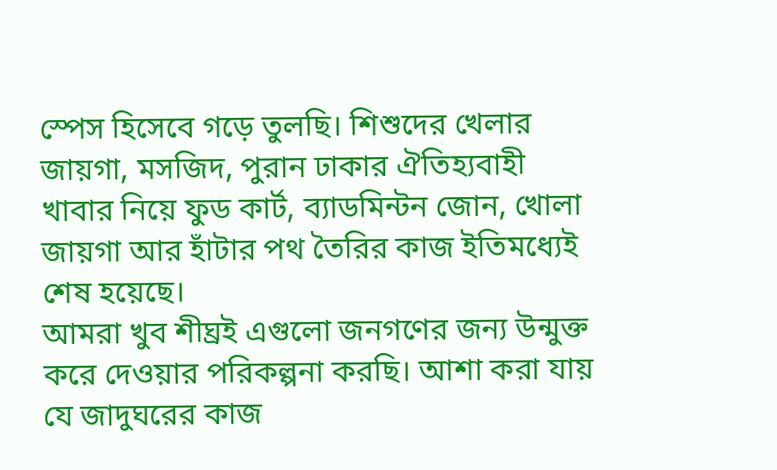স্পেস হিসেবে গড়ে তুলছি। শিশুদের খেলার জায়গা, মসজিদ, পুরান ঢাকার ঐতিহ্যবাহী খাবার নিয়ে ফুড কার্ট, ব্যাডমিন্টন জোন, খোলা জায়গা আর হাঁটার পথ তৈরির কাজ ইতিমধ্যেই শেষ হয়েছে।
আমরা খুব শীঘ্রই এগুলো জনগণের জন্য উন্মুক্ত করে দেওয়ার পরিকল্পনা করছি। আশা করা যায় যে জাদুঘরের কাজ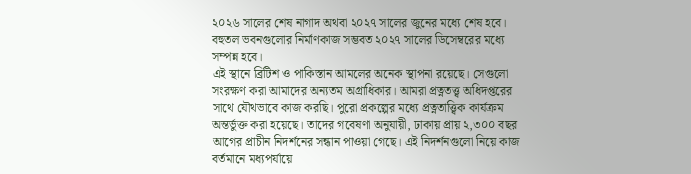২০২৬ সালের শেষ নাগাদ অথবা ২০২৭ সালের জুনের মধ্যে শেষ হবে। বহুতল ভবনগুলোর নির্মাণকাজ সম্ভবত ২০২৭ সালের ডিসেম্বরের মধ্যে সম্পন্ন হবে।
এই স্থানে ব্রিটিশ ও পাকিস্তান আমলের অনেক স্থাপনা রয়েছে। সেগুলো সংরক্ষণ করা আমাদের অন্যতম অগ্রাধিকার। আমরা প্রত্নতত্ত্ব অধিদপ্তরের সাথে যৌথভাবে কাজ করছি। পুরো প্রকল্পের মধ্যে প্রত্নতাত্ত্বিক কার্যক্রম অন্তর্ভুক্ত করা হয়েছে। তাদের গবেষণা অনুযায়ী, ঢাকায় প্রায় ২,৩০০ বছর আগের প্রাচীন নিদর্শনের সন্ধান পাওয়া গেছে। এই নিদর্শনগুলো নিয়ে কাজ বর্তমানে মধ্যপর্যায়ে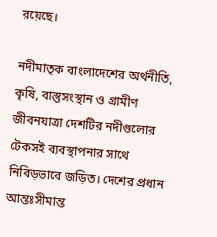রয়েছে।

নদীমাতৃক বাংলাদেশের অর্থনীতি, কৃষি, বাস্তুসংস্থান ও গ্রামীণ জীবনযাত্রা দেশটির নদীগুলোর টেকসই ব্যবস্থাপনার সাথে নিবিড়ভাবে জড়িত। দেশের প্রধান আন্তঃসীমান্ত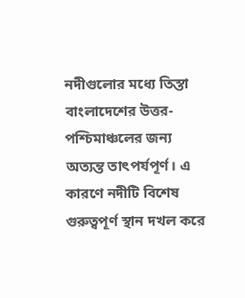নদীগুলোর মধ্যে তিস্তা বাংলাদেশের উত্তর-পশ্চিমাঞ্চলের জন্য অত্যন্ত তাৎপর্যপূর্ণ। এ কারণে নদীটি বিশেষ গুরুত্বপূর্ণ স্থান দখল করে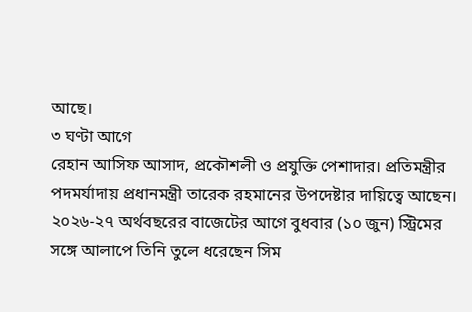আছে।
৩ ঘণ্টা আগে
রেহান আসিফ আসাদ, প্রকৌশলী ও প্রযুক্তি পেশাদার। প্রতিমন্ত্রীর পদমর্যাদায় প্রধানমন্ত্রী তারেক রহমানের উপদেষ্টার দায়িত্বে আছেন। ২০২৬-২৭ অর্থবছরের বাজেটের আগে বুধবার (১০ জুন) স্ট্রিমের সঙ্গে আলাপে তিনি তুলে ধরেছেন সিম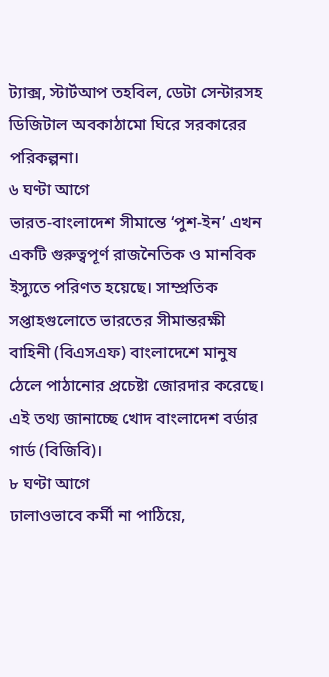ট্যাক্স, স্টার্টআপ তহবিল, ডেটা সেন্টারসহ ডিজিটাল অবকাঠামো ঘিরে সরকারের পরিকল্পনা।
৬ ঘণ্টা আগে
ভারত-বাংলাদেশ সীমান্তে ‘পুশ-ইন’ এখন একটি গুরুত্বপূর্ণ রাজনৈতিক ও মানবিক ইস্যুতে পরিণত হয়েছে। সাম্প্রতিক সপ্তাহগুলোতে ভারতের সীমান্তরক্ষী বাহিনী (বিএসএফ) বাংলাদেশে মানুষ ঠেলে পাঠানোর প্রচেষ্টা জোরদার করেছে। এই তথ্য জানাচ্ছে খোদ বাংলাদেশ বর্ডার গার্ড (বিজিবি)।
৮ ঘণ্টা আগে
ঢালাওভাবে কর্মী না পাঠিয়ে,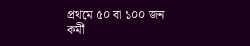প্রথমে ৫০ বা ১০০ জন কর্মী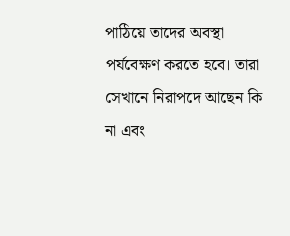পাঠিয়ে তাদের অবস্থা পর্যবেক্ষণ করতে হবে। তারা সেখানে নিরাপদে আছেন কি না এবং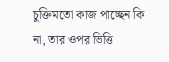চুক্তিমতো কাজ পাচ্ছেন কি না, তার ওপর ভিত্তি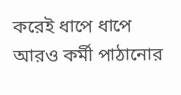করেই ধাপে ধাপে আরও কর্মী পাঠানোর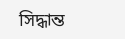সিদ্ধান্ত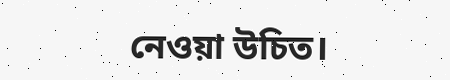নেওয়া উচিত।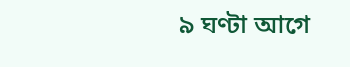৯ ঘণ্টা আগে